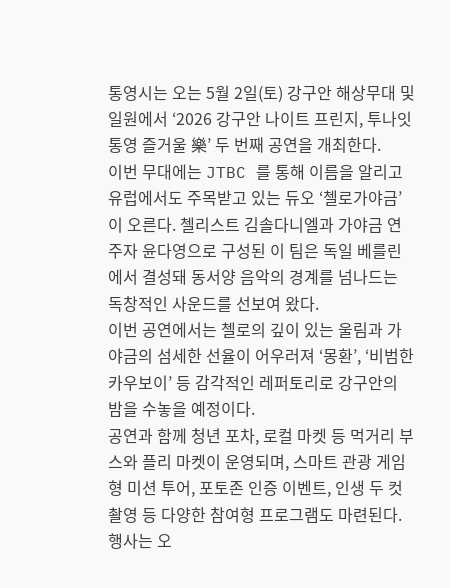통영시는 오는 5월 2일(토) 강구안 해상무대 및 일원에서 ‘2026 강구안 나이트 프린지, 투나잇 통영 즐거울 樂’ 두 번째 공연을 개최한다.
이번 무대에는 JTBC 를 통해 이름을 알리고 유럽에서도 주목받고 있는 듀오 ‘첼로가야금’이 오른다. 첼리스트 김솔다니엘과 가야금 연주자 윤다영으로 구성된 이 팀은 독일 베를린에서 결성돼 동서양 음악의 경계를 넘나드는 독창적인 사운드를 선보여 왔다.
이번 공연에서는 첼로의 깊이 있는 울림과 가야금의 섬세한 선율이 어우러져 ‘몽환’, ‘비범한 카우보이’ 등 감각적인 레퍼토리로 강구안의 밤을 수놓을 예정이다.
공연과 함께 청년 포차, 로컬 마켓 등 먹거리 부스와 플리 마켓이 운영되며, 스마트 관광 게임형 미션 투어, 포토존 인증 이벤트, 인생 두 컷 촬영 등 다양한 참여형 프로그램도 마련된다. 행사는 오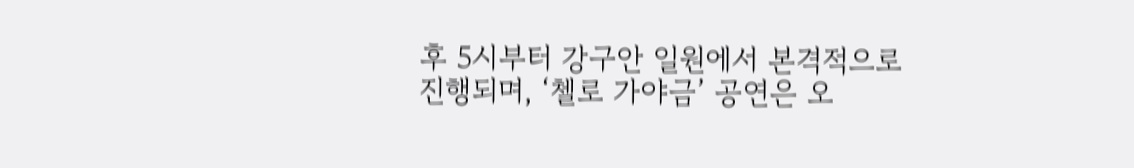후 5시부터 강구안 일원에서 본격적으로 진행되며, ‘첼로 가야금’ 공연은 오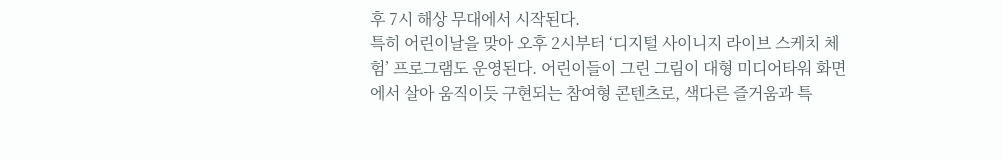후 7시 해상 무대에서 시작된다.
특히 어린이날을 맞아 오후 2시부터 ‘디지털 사이니지 라이브 스케치 체험’ 프로그램도 운영된다. 어린이들이 그린 그림이 대형 미디어타워 화면에서 살아 움직이듯 구현되는 참여형 콘텐츠로, 색다른 즐거움과 특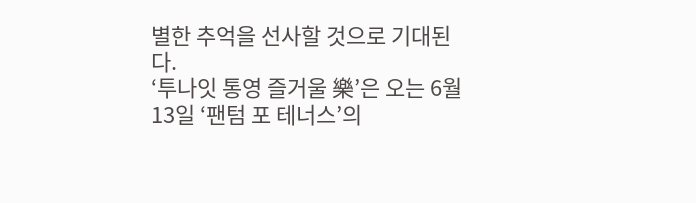별한 추억을 선사할 것으로 기대된다.
‘투나잇 통영 즐거울 樂’은 오는 6월 13일 ‘팬텀 포 테너스’의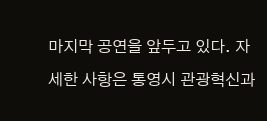마지막 공연을 앞두고 있다. 자세한 사항은 통영시 관광혁신과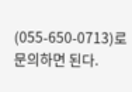(055-650-0713)로 문의하면 된다.